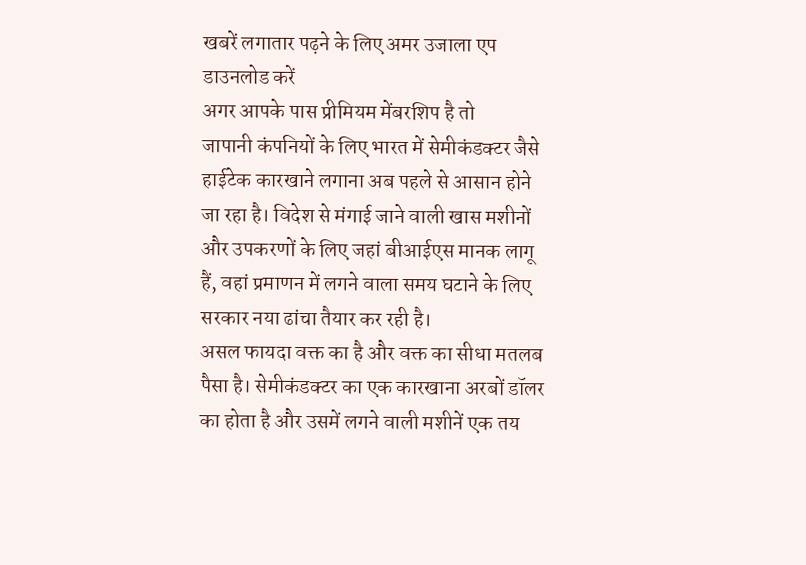खबरें लगातार पढ़ने के लिए अमर उजाला एप डाउनलोड करें
अगर आपके पास प्रीमियम मेंबरशिप है तो
जापानी कंपनियों के लिए भारत में सेमीकंडक्टर जैसे हाईटेक कारखाने लगाना अब पहले से आसान होने जा रहा है। विदेश से मंगाई जाने वाली खास मशीनों और उपकरणों के लिए जहां बीआईएस मानक लागू हैं, वहां प्रमाणन में लगने वाला समय घटाने के लिए सरकार नया ढांचा तैयार कर रही है।
असल फायदा वक्त का है और वक्त का सीधा मतलब पैसा है। सेमीकंडक्टर का एक कारखाना अरबों डॉलर का होता है और उसमें लगने वाली मशीनें एक तय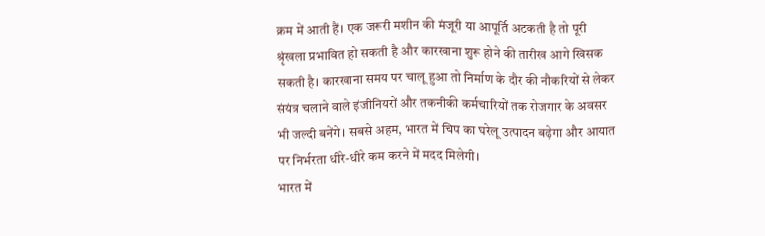क्रम में आती हैं। एक जरूरी मशीन की मंजूरी या आपूर्ति अटकती है तो पूरी श्रृंखला प्रभावित हो सकती है और कारखाना शुरू होने की तारीख आगे खिसक सकती है। कारखाना समय पर चालू हुआ तो निर्माण के दौर की नौकरियों से लेकर संयंत्र चलाने वाले इंजीनियरों और तकनीकी कर्मचारियों तक रोजगार के अवसर भी जल्दी बनेंगे। सबसे अहम, भारत में चिप का घरेलू उत्पादन बढ़ेगा और आयात पर निर्भरता धीरे-धीरे कम करने में मदद मिलेगी।
भारत में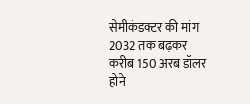सेमीकंडक्टर की मांग 2032 तक बढ़कर करीब 150 अरब डॉलर होने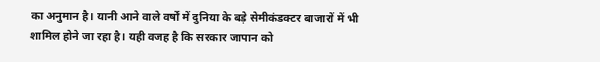का अनुमान है। यानी आने वाले वर्षों में दुनिया के बड़े सेमीकंडक्टर बाजारों में भी शामिल होने जा रहा है। यही वजह है कि सरकार जापान को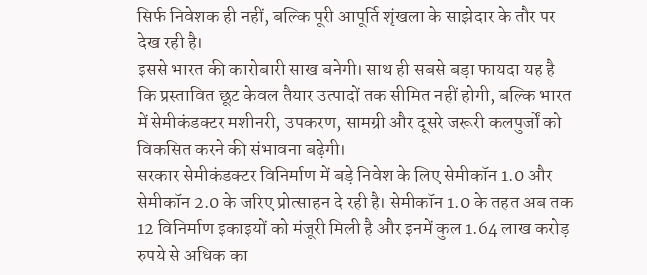सिर्फ निवेशक ही नहीं, बल्कि पूरी आपूर्ति शृंखला के साझेदार के तौर पर देख रही है।
इससे भारत की कारोबारी साख बनेगी। साथ ही सबसे बड़ा फायदा यह है कि प्रस्तावित छूट केवल तैयार उत्पादों तक सीमित नहीं होगी, बल्कि भारत में सेमीकंडक्टर मशीनरी, उपकरण, सामग्री और दूसरे जरूरी कलपुर्जों को विकसित करने की संभावना बढ़ेगी।
सरकार सेमीकंडक्टर विनिर्माण में बड़े निवेश के लिए सेमीकॉन 1.0 और सेमीकॉन 2.0 के जरिए प्रोत्साहन दे रही है। सेमीकॉन 1.0 के तहत अब तक 12 विनिर्माण इकाइयों को मंजूरी मिली है और इनमें कुल 1.64 लाख करोड़ रुपये से अधिक का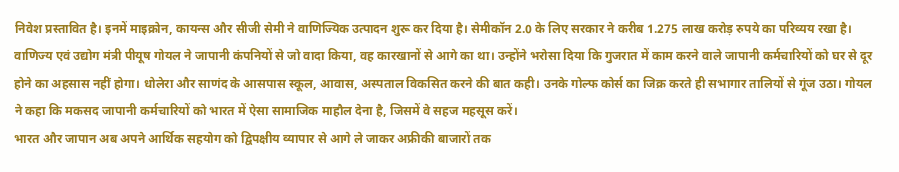निवेश प्रस्तावित है। इनमें माइक्रोन, कायन्स और सीजी सेमी ने वाणिज्यिक उत्पादन शुरू कर दिया है। सेमीकॉन 2.0 के लिए सरकार ने करीब 1.275 लाख करोड़ रुपये का परिव्यय रखा है।
वाणिज्य एवं उद्योग मंत्री पीयूष गोयल ने जापानी कंपनियों से जो वादा किया, वह कारखानों से आगे का था। उन्होंने भरोसा दिया कि गुजरात में काम करने वाले जापानी कर्मचारियों को घर से दूर होने का अहसास नहीं होगा। धोलेरा और साणंद के आसपास स्कूल, आवास, अस्पताल विकसित करने की बात कही। उनके गोल्फ कोर्स का जिक्र करते ही सभागार तालियों से गूंज उठा। गोयल ने कहा कि मकसद जापानी कर्मचारियों को भारत में ऐसा सामाजिक माहौल देना है, जिसमें वे सहज महसूस करें।
भारत और जापान अब अपने आर्थिक सहयोग को द्विपक्षीय व्यापार से आगे ले जाकर अफ्रीकी बाजारों तक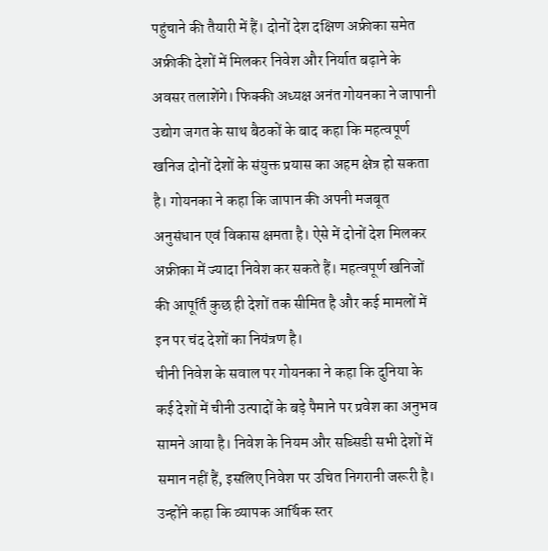पहुंचाने की तैयारी में हैं। दोनों देश दक्षिण अफ्रीका समेत अफ्रीकी देशों में मिलकर निवेश और निर्यात बढ़ाने के अवसर तलाशेंगे। फिक्की अध्यक्ष अनंत गोयनका ने जापानी उद्योग जगत के साथ बैठकों के बाद कहा कि महत्वपूर्ण खनिज दोनों देशों के संयुक्त प्रयास का अहम क्षेत्र हो सकता है। गोयनका ने कहा कि जापान की अपनी मजबूत अनुसंधान एवं विकास क्षमता है। ऐसे में दोनों देश मिलकर अफ्रीका में ज्यादा निवेश कर सकते हैं। महत्वपूर्ण खनिजों की आपूर्ति कुछ ही देशों तक सीमित है और कई मामलों में इन पर चंद देशों का नियंत्रण है।
चीनी निवेश के सवाल पर गोयनका ने कहा कि दुनिया के कई देशों में चीनी उत्पादों के बड़े पैमाने पर प्रवेश का अनुभव सामने आया है। निवेश के नियम और सब्सिडी सभी देशों में समान नहीं हैं, इसलिए निवेश पर उचित निगरानी जरूरी है। उन्होंने कहा कि व्यापक आर्थिक स्तर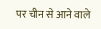पर चीन से आने वाले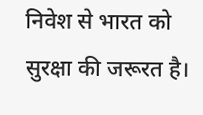निवेश से भारत को सुरक्षा की जरूरत है।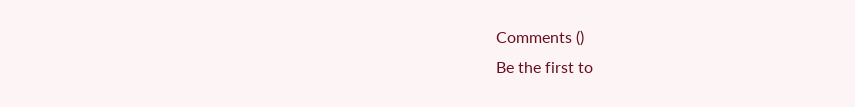Comments ()
Be the first to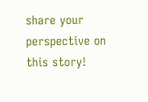share your perspective on this story!